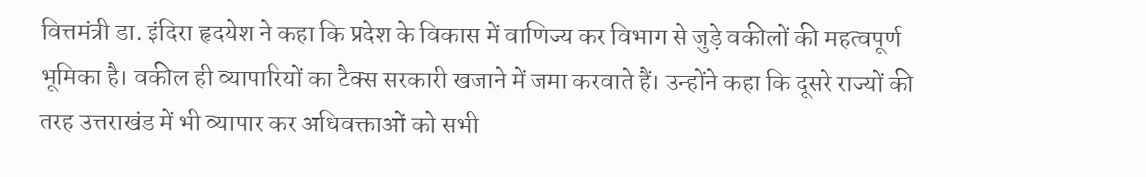वित्तमंत्री डा. इंदिरा हृदयेश ने कहा कि प्रदेश के विकास में वाणिज्य कर विभाग से जुड़े वकीलों की महत्वपूर्ण भूमिका है। वकील ही व्यापारियों का टैक्स सरकारी खजाने में जमा करवाते हैं। उन्होंने कहा कि दूसरे राज्यों की तरह उत्तराखंड में भी व्यापार कर अधिवक्ताओं को सभी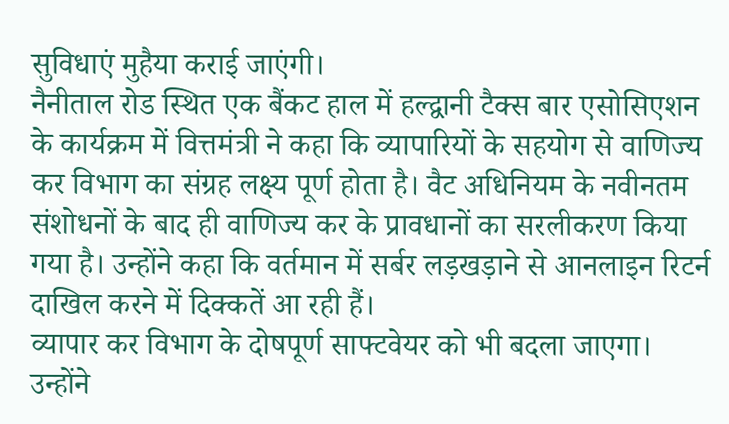सुविधाएं मुहैया कराई जाएंगी।
नैनीताल रोड स्थित एक बैंकट हाल में हल्द्वानी टैक्स बार एसोसिएशन के कार्यक्रम में वित्तमंत्री ने कहा कि व्यापारियों के सहयोग से वाणिज्य कर विभाग का संग्रह लक्ष्य पूर्ण होता है। वैट अधिनियम के नवीनतम संशोधनों के बाद ही वाणिज्य कर के प्रावधानों का सरलीकरण किया गया है। उन्होंने कहा कि वर्तमान में सर्बर लड़खड़ाने से आनलाइन रिटर्न दाखिल करने में दिक्कतें आ रही हैं।
व्यापार कर विभाग के दोषपूर्ण साफ्टवेयर को भी बदला जाएगा। उन्होंने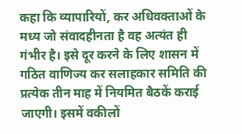कहा कि व्यापारियों, कर अधिवक्ताओं के मध्य जो संवादहीनता है वह अत्यंत ही गंभीर है। इसे दूर करने के लिए शासन में गठित वाणिज्य कर सलाहकार समिति की प्रत्येक तीन माह में नियमित बैठकें कराई जाएगी। इसमें वकीलों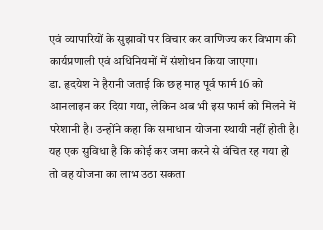एवं व्यापारियों के सुझावों पर विचार कर वाणिज्य कर विभाग की कार्यप्रणाली एवं अधिनियमों में संशोधन किया जाएगा।
डा. हृदयेश ने हैरानी जताई कि छह माह पूर्व फार्म 16 को आनलाइन कर दिया गया, लेकिन अब भी इस फार्म को मिलने में परेशानी है। उन्होंने कहा कि समाधान योजना स्थायी नहीं होती है। यह एक सुविधा है कि कोई कर जमा करने से वंचित रह गया हो तो वह योजना का लाभ उठा सकता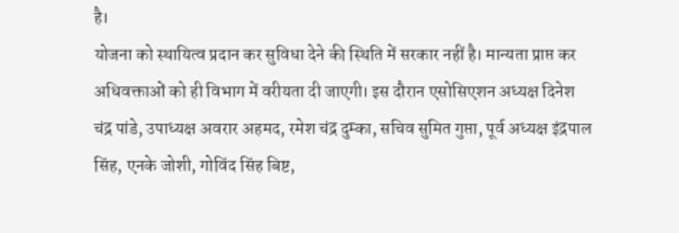है।
योजना को स्थायित्व प्रदान कर सुविधा देने की स्थिति में सरकार नहीं है। मान्यता प्राप्त कर अधिवक्ताओं को ही विभाग में वरीयता दी जाएगी। इस दौरान एसोसिएशन अध्यक्ष दिनेश चंद्र पांडे, उपाध्यक्ष अवरार अहमद, रमेश चंद्र दुम्का, सचिव सुमित गुप्ता, पूर्व अध्यक्ष इंद्रपाल सिंह, एनके जोशी, गोविंद सिंह बिष्ट,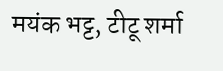मयंक भट्ट, टीटू शर्मा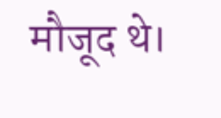मौजूद थे।